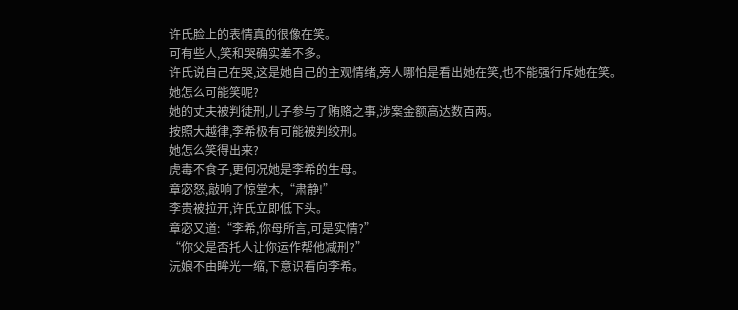许氏脸上的表情真的很像在笑。
可有些人,笑和哭确实差不多。
许氏说自己在哭,这是她自己的主观情绪,旁人哪怕是看出她在笑,也不能强行斥她在笑。
她怎么可能笑呢?
她的丈夫被判徒刑,儿子参与了贿赂之事,涉案金额高达数百两。
按照大越律,李希极有可能被判绞刑。
她怎么笑得出来?
虎毒不食子,更何况她是李希的生母。
章宓怒,敲响了惊堂木,“肃静!”
李贵被拉开,许氏立即低下头。
章宓又道:“李希,你母所言,可是实情?”
“你父是否托人让你运作帮他减刑?”
沅娘不由眸光一缩,下意识看向李希。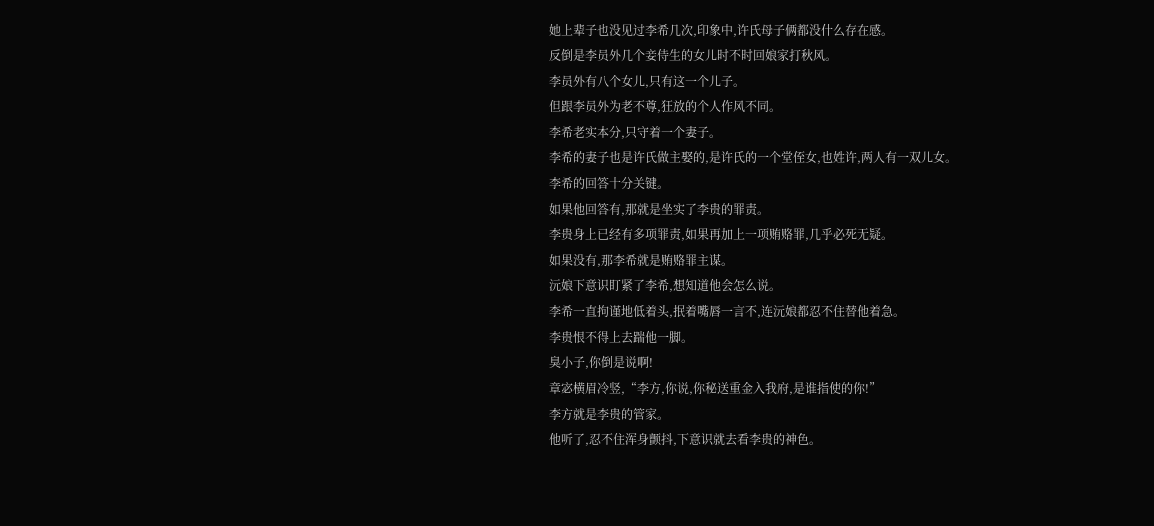她上辈子也没见过李希几次,印象中,许氏母子俩都没什么存在感。
反倒是李员外几个妾侍生的女儿时不时回娘家打秋风。
李员外有八个女儿,只有这一个儿子。
但跟李员外为老不尊,狂放的个人作风不同。
李希老实本分,只守着一个妻子。
李希的妻子也是许氏做主娶的,是许氏的一个堂侄女,也姓许,两人有一双儿女。
李希的回答十分关键。
如果他回答有,那就是坐实了李贵的罪责。
李贵身上已经有多项罪责,如果再加上一项贿赂罪,几乎必死无疑。
如果没有,那李希就是贿赂罪主谋。
沅娘下意识盯紧了李希,想知道他会怎么说。
李希一直拘谨地低着头,抿着嘴唇一言不,连沅娘都忍不住替他着急。
李贵恨不得上去踹他一脚。
臭小子,你倒是说啊!
章宓横眉冷竖,“李方,你说,你秘送重金入我府,是谁指使的你!”
李方就是李贵的管家。
他听了,忍不住浑身颤抖,下意识就去看李贵的神色。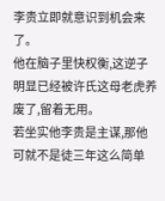李贵立即就意识到机会来了。
他在脑子里快权衡,这逆子明显已经被许氏这母老虎养废了,留着无用。
若坐实他李贵是主谋,那他可就不是徒三年这么简单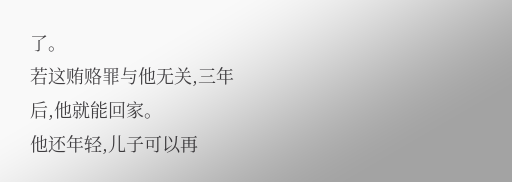了。
若这贿赂罪与他无关,三年后,他就能回家。
他还年轻,儿子可以再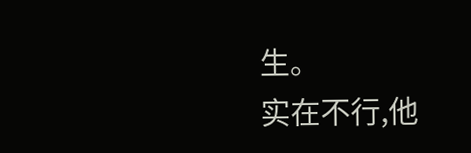生。
实在不行,他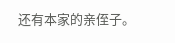还有本家的亲侄子。